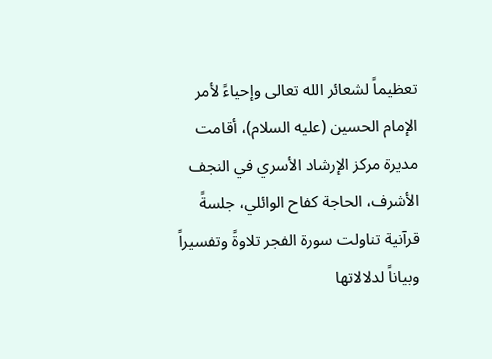تعظيماً لشعائر الله تعالى وإحياءً لأمر الإمام الحسين (عليه السلام)، أقامت مديرة مركز الإرشاد الأسري في النجف الأشرف، الحاجة كفاح الوائلي، جلسةً قرآنية تناولت سورة الفجر تلاوةً وتفسيراً وبياناً لدلالاتها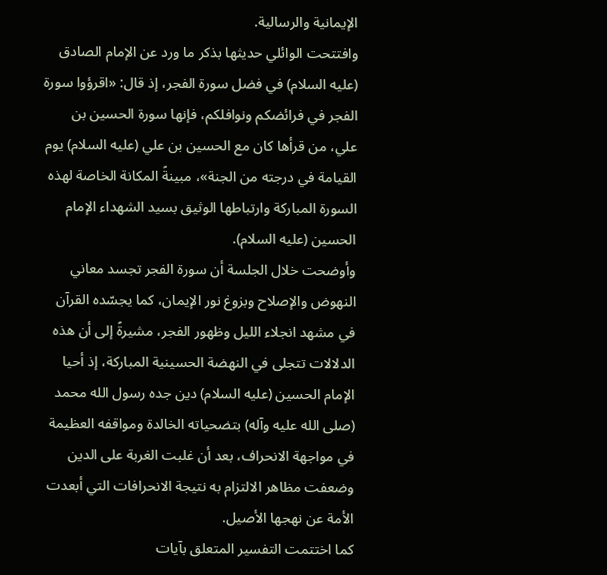الإيمانية والرسالية.
وافتتحت الوائلي حديثها بذكر ما ورد عن الإمام الصادق (عليه السلام) في فضل سورة الفجر، إذ قال: «اقرؤوا سورة الفجر في فرائضكم ونوافلكم، فإنها سورة الحسين بن علي، من قرأها كان مع الحسين بن علي (عليه السلام) يوم القيامة في درجته من الجنة»، مبينةً المكانة الخاصة لهذه السورة المباركة وارتباطها الوثيق بسيد الشهداء الإمام الحسين (عليه السلام).
وأوضحت خلال الجلسة أن سورة الفجر تجسد معاني النهوض والإصلاح وبزوغ نور الإيمان، كما يجسّده القرآن في مشهد انجلاء الليل وظهور الفجر، مشيرةً إلى أن هذه الدلالات تتجلى في النهضة الحسينية المباركة، إذ أحيا الإمام الحسين (عليه السلام) دين جده رسول الله محمد (صلى الله عليه وآله) بتضحياته الخالدة ومواقفه العظيمة في مواجهة الانحراف، بعد أن غلبت الغربة على الدين وضعفت مظاهر الالتزام به نتيجة الانحرافات التي أبعدت الأمة عن نهجها الأصيل.
كما اختتمت التفسير المتعلق بآيات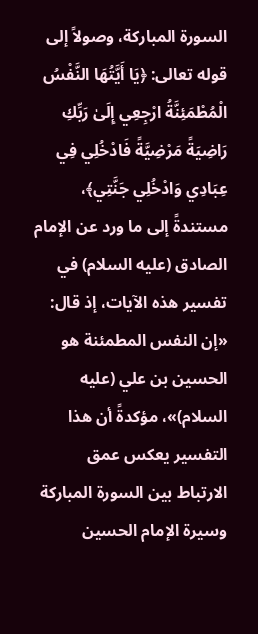السورة المباركة، وصولاً إلى قوله تعالى: ﴿يَا أَيَّتُهَا النَّفْسُ الْمُطْمَئِنَّةُ ارْجِعِي إِلَىٰ رَبِّكِ رَاضِيَةً مَرْضِيَّةً فَادْخُلِي فِي عِبَادِي وَادْخُلِي جَنَّتِي﴾، مستندةً إلى ما ورد عن الإمام الصادق (عليه السلام) في تفسير هذه الآيات، إذ قال: «إن النفس المطمئنة هو الحسين بن علي (عليه السلام)»، مؤكدةً أن هذا التفسير يعكس عمق الارتباط بين السورة المباركة وسيرة الإمام الحسين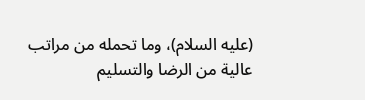(عليه السلام)، وما تحمله من مراتب عالية من الرضا والتسليم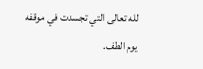لله تعالى التي تجسدت في موقفه يوم الطف.